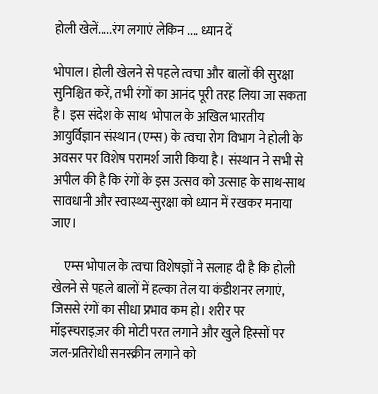होली खेलें.....रंग लगाएं लेकिन .... ध्यान दें

भोपाल। होली खेलने से पहले त्वचा और बालों की सुरक्षा सुनिश्चित करें, तभी रंगों का आनंद पूरी तरह लिया जा सकता है। इस संदेश के साथ  भोपाल के अखिल भारतीय आयुर्विज्ञान संस्थान (एम्स) के त्वचा रोग विभाग ने होली के अवसर पर विशेष परामर्श जारी किया है। संस्थान ने सभी से अपील की है कि रंगों के इस उत्सव को उत्साह के साथ-साथ सावधानी और स्वास्थ्य-सुरक्षा को ध्यान में रखकर मनाया जाए।

     एम्स भोपाल के त्वचा विशेषज्ञों ने सलाह दी है कि होली खेलने से पहले बालों में हल्का तेल या कंडीशनर लगाएं, जिससे रंगों का सीधा प्रभाव कम हो। शरीर पर मॉइस्चराइज़र की मोटी परत लगाने और खुले हिस्सों पर जल-प्रतिरोधी सनस्क्रीन लगाने को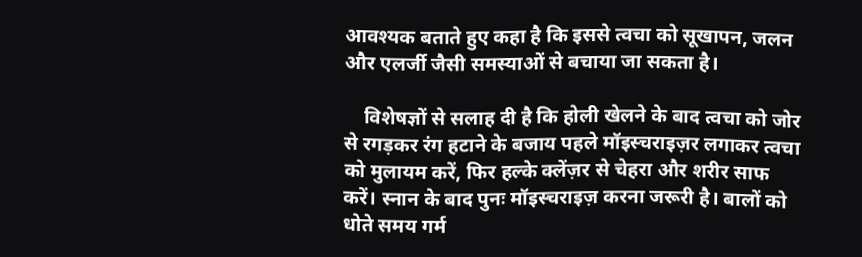आवश्यक बताते हुए कहा है कि इससे त्वचा को सूखापन, जलन और एलर्जी जैसी समस्याओं से बचाया जा सकता है।

    विशेषज्ञों से सलाह दी है कि होली खेलने के बाद त्वचा को जोर से रगड़कर रंग हटाने के बजाय पहले मॉइस्चराइज़र लगाकर त्वचा को मुलायम करें, फिर हल्के क्लेंज़र से चेहरा और शरीर साफ करें। स्नान के बाद पुनः मॉइस्चराइज़ करना जरूरी है। बालों को धोते समय गर्म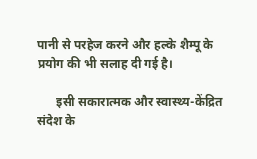पानी से परहेज करने और हल्के शैम्पू के प्रयोग की भी सलाह दी गई है।

      इसी सकारात्मक और स्वास्थ्य-केंद्रित संदेश के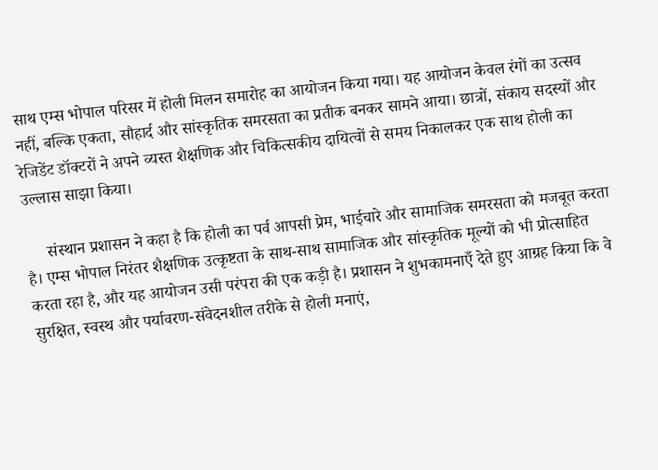साथ एम्स भोपाल परिसर में होली मिलन समारोह का आयोजन किया गया। यह आयोजन केवल रंगों का उत्सव नहीं, बल्कि एकता, सौहार्द और सांस्कृतिक समरसता का प्रतीक बनकर सामने आया। छात्रों, संकाय सदस्यों और रेजिडेंट डॉक्टरों ने अपने व्यस्त शैक्षणिक और चिकित्सकीय दायित्वों से समय निकालकर एक साथ होली का उल्लास साझा किया।

     संस्थान प्रशासन ने कहा है कि होली का पर्व आपसी प्रेम, भाईचारे और सामाजिक समरसता को मजबूत करता है। एम्स भोपाल निरंतर शैक्षणिक उत्कृष्टता के साथ-साथ सामाजिक और सांस्कृतिक मूल्यों को भी प्रोत्साहित करता रहा है, और यह आयोजन उसी परंपरा की एक कड़ी है। प्रशासन ने शुभकामनाएँ देते हुए आग्रह किया कि वे सुरक्षित, स्वस्थ और पर्यावरण-संवेदनशील तरीके से होली मनाएं,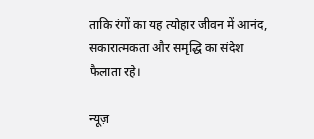ताकि रंगों का यह त्योहार जीवन में आनंद, सकारात्मकता और समृद्धि का संदेश फैलाता रहे।

न्यूज़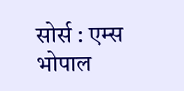सोर्स : एम्स भोपाल